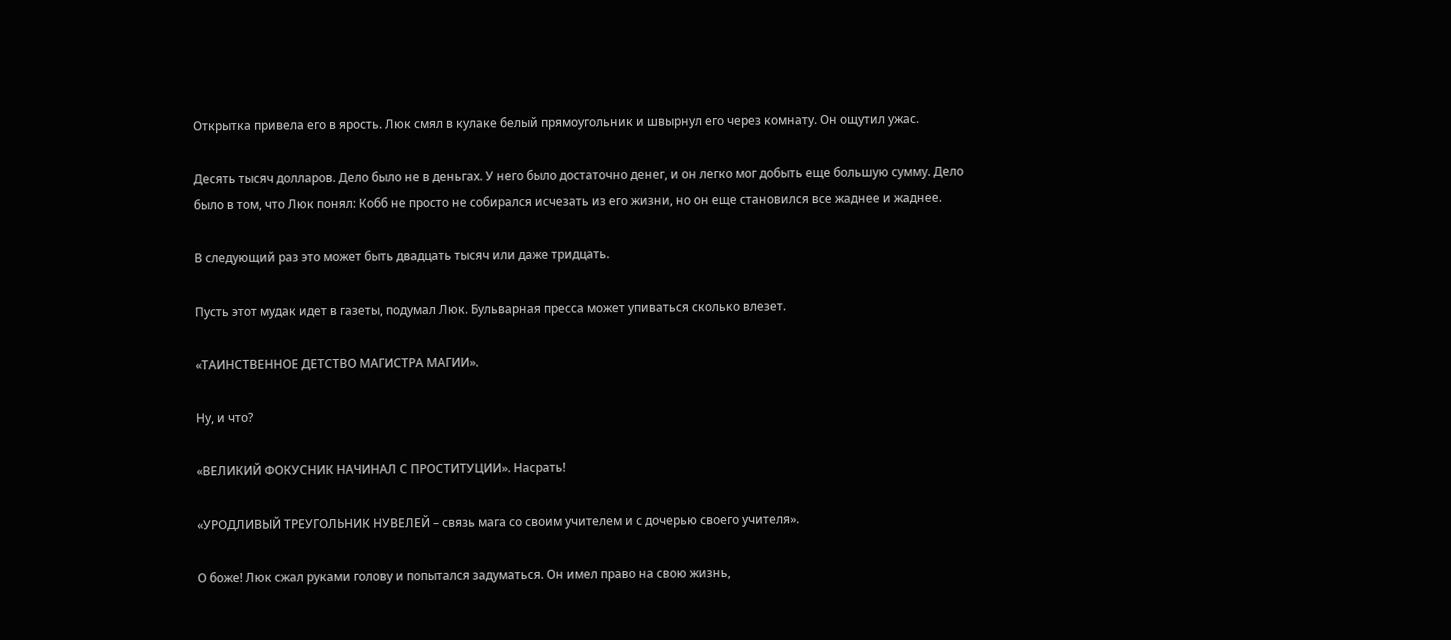Открытка привела его в ярость. Люк смял в кулаке белый прямоугольник и швырнул его через комнату. Он ощутил ужас.

Десять тысяч долларов. Дело было не в деньгах. У него было достаточно денег, и он легко мог добыть еще большую сумму. Дело было в том, что Люк понял: Кобб не просто не собирался исчезать из его жизни, но он еще становился все жаднее и жаднее.

В следующий раз это может быть двадцать тысяч или даже тридцать.

Пусть этот мудак идет в газеты, подумал Люк. Бульварная пресса может упиваться сколько влезет.

«ТАИНСТВЕННОЕ ДЕТСТВО МАГИСТРА МАГИИ».

Ну, и что?

«ВЕЛИКИЙ ФОКУСНИК НАЧИНАЛ С ПРОСТИТУЦИИ». Насрать!

«УРОДЛИВЫЙ ТРЕУГОЛЬНИК НУВЕЛЕЙ – связь мага со своим учителем и с дочерью своего учителя».

О боже! Люк сжал руками голову и попытался задуматься. Он имел право на свою жизнь,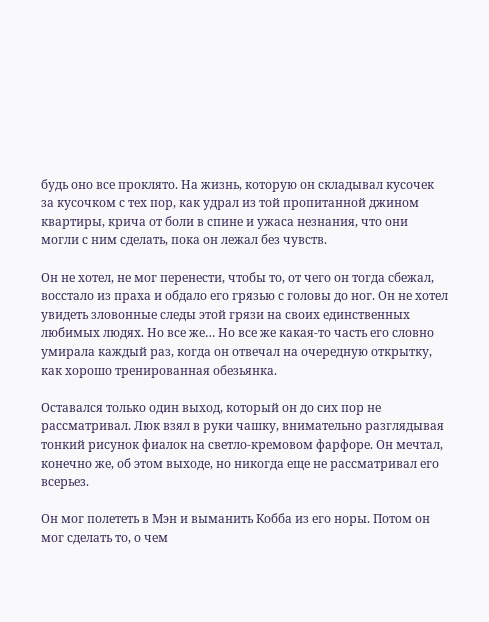будь оно все проклято. На жизнь, которую он складывал кусочек за кусочком с тех пор, как удрал из той пропитанной джином квартиры, крича от боли в спине и ужаса незнания, что они могли с ним сделать, пока он лежал без чувств.

Он не хотел, не мог перенести, чтобы то, от чего он тогда сбежал, восстало из праха и обдало его грязью с головы до ног. Он не хотел увидеть зловонные следы этой грязи на своих единственных любимых людях. Но все же… Но все же какая-то часть его словно умирала каждый раз, когда он отвечал на очередную открытку, как хорошо тренированная обезьянка.

Оставался только один выход, который он до сих пор не рассматривал. Люк взял в руки чашку, внимательно разглядывая тонкий рисунок фиалок на светло-кремовом фарфоре. Он мечтал, конечно же, об этом выходе, но никогда еще не рассматривал его всерьез.

Он мог полететь в Мэн и выманить Кобба из его норы. Потом он мог сделать то, о чем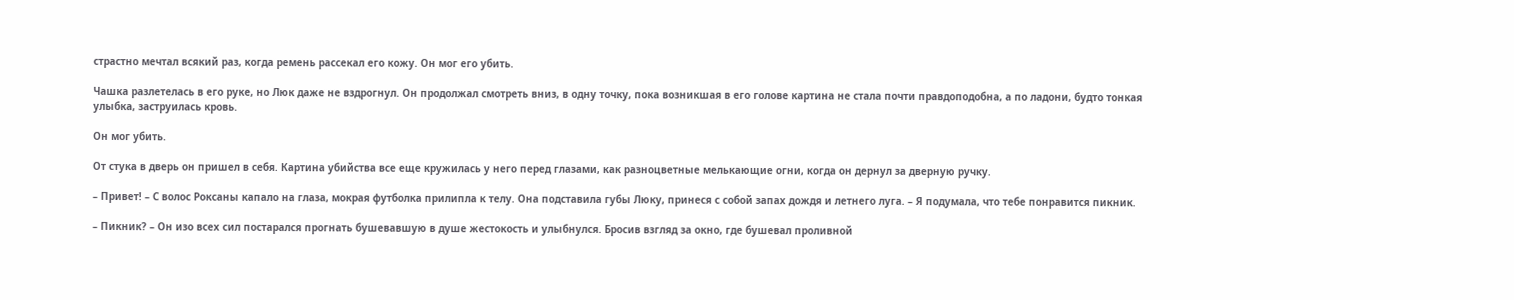страстно мечтал всякий раз, когда ремень рассекал его кожу. Он мог его убить.

Чашка разлетелась в его руке, но Люк даже не вздрогнул. Он продолжал смотреть вниз, в одну точку, пока возникшая в его голове картина не стала почти правдоподобна, а по ладони, будто тонкая улыбка, заструилась кровь.

Он мог убить.

От стука в дверь он пришел в себя. Картина убийства все еще кружилась у него перед глазами, как разноцветные мелькающие огни, когда он дернул за дверную ручку.

– Привет! – С волос Роксаны капало на глаза, мокрая футболка прилипла к телу. Она подставила губы Люку, принеся с собой запах дождя и летнего луга. – Я подумала, что тебе понравится пикник.

– Пикник? – Он изо всех сил постарался прогнать бушевавшую в душе жестокость и улыбнулся. Бросив взгляд за окно, где бушевал проливной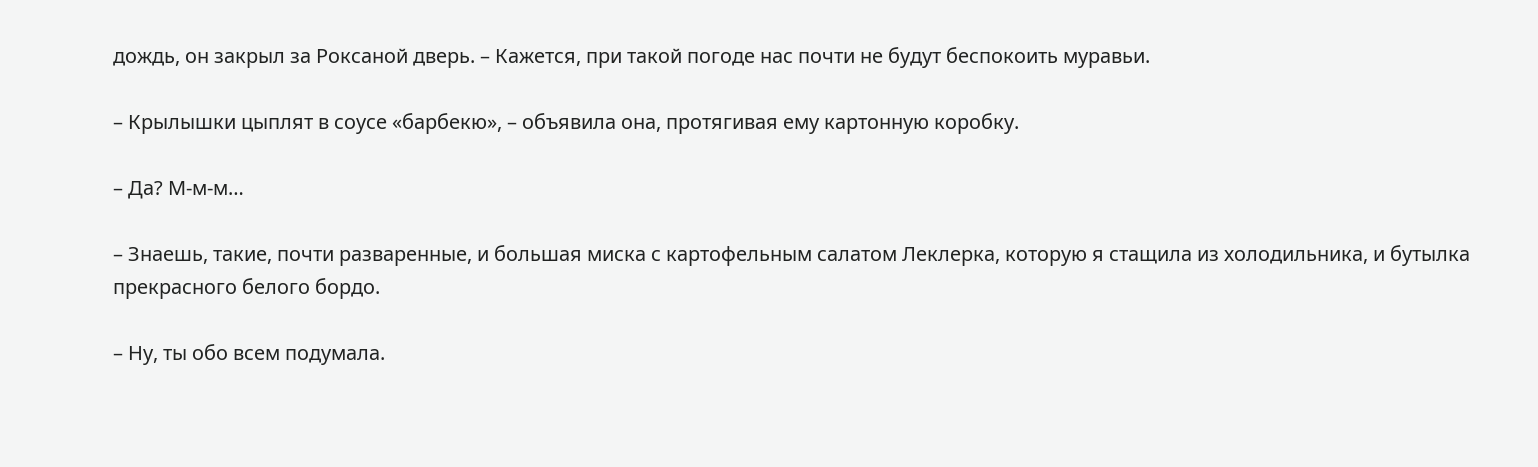дождь, он закрыл за Роксаной дверь. – Кажется, при такой погоде нас почти не будут беспокоить муравьи.

– Крылышки цыплят в соусе «барбекю», – объявила она, протягивая ему картонную коробку.

– Да? М-м-м…

– Знаешь, такие, почти разваренные, и большая миска с картофельным салатом Леклерка, которую я стащила из холодильника, и бутылка прекрасного белого бордо.

– Ну, ты обо всем подумала.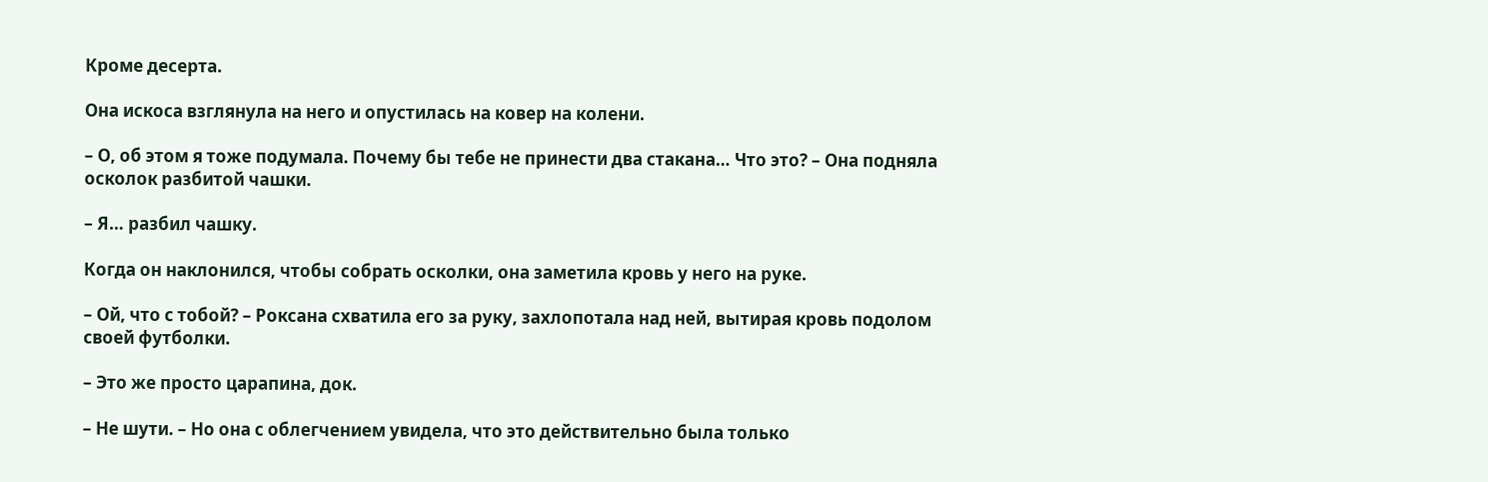Кроме десерта.

Она искоса взглянула на него и опустилась на ковер на колени.

– О, об этом я тоже подумала. Почему бы тебе не принести два стакана… Что это? – Она подняла осколок разбитой чашки.

– Я… разбил чашку.

Когда он наклонился, чтобы собрать осколки, она заметила кровь у него на руке.

– Ой, что с тобой? – Роксана схватила его за руку, захлопотала над ней, вытирая кровь подолом своей футболки.

– Это же просто царапина, док.

– Не шути. – Но она с облегчением увидела, что это действительно была только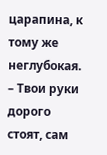царапина, к тому же неглубокая. – Твои руки дорого стоят, сам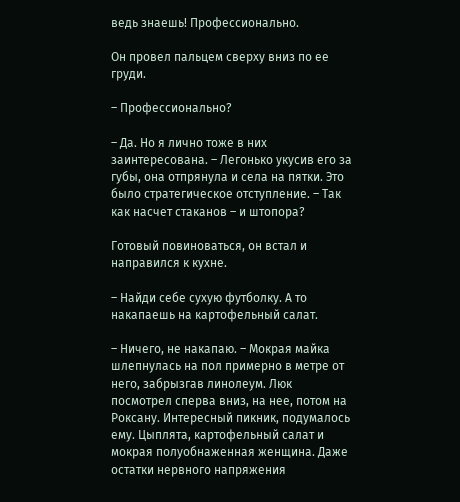ведь знаешь! Профессионально.

Он провел пальцем сверху вниз по ее груди.

– Профессионально?

– Да. Но я лично тоже в них заинтересована. – Легонько укусив его за губы, она отпрянула и села на пятки. Это было стратегическое отступление. – Так как насчет стаканов – и штопора?

Готовый повиноваться, он встал и направился к кухне.

– Найди себе сухую футболку. А то накапаешь на картофельный салат.

– Ничего, не накапаю. – Мокрая майка шлепнулась на пол примерно в метре от него, забрызгав линолеум. Люк посмотрел сперва вниз, на нее, потом на Роксану. Интересный пикник, подумалось ему. Цыплята, картофельный салат и мокрая полуобнаженная женщина. Даже остатки нервного напряжения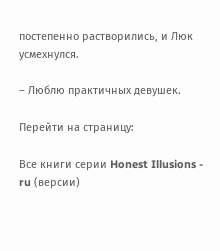постепенно растворились, и Люк усмехнулся.

– Люблю практичных девушек.

Перейти на страницу:

Все книги серии Honest Illusions - ru (версии)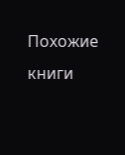Похожие книги